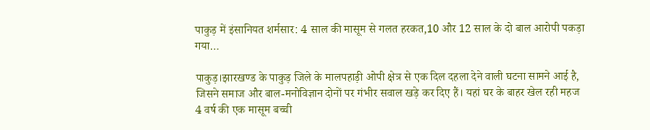पाकुड़ में इंसानियत शर्मसार: 4 साल की मासूम से गलत हरकत,10 और 12 साल के दो बाल आरोपी पकड़ा गया…

पाकुड़।झारखण्ड के पाकुड़ जिले के मालपहाड़ी ओपी क्षेत्र से एक दिल दहला देने वाली घटना सामने आई है, जिसने समाज और बाल-मनोविज्ञान दोनों पर गंभीर सवाल खड़े कर दिए हैं। यहां घर के बाहर खेल रही महज 4 वर्ष की एक मासूम बच्ची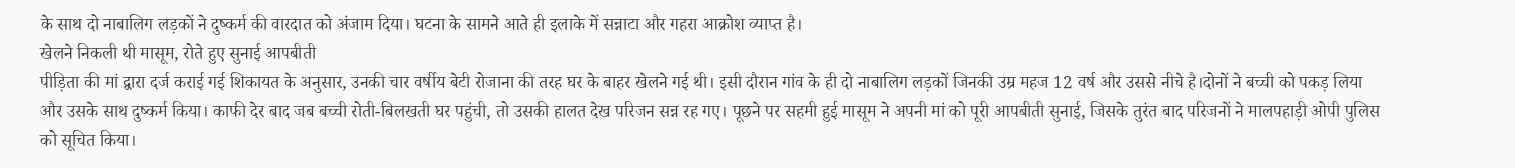के साथ दो नाबालिग लड़कों ने दुष्कर्म की वारदात को अंजाम दिया। घटना के सामने आते ही इलाके में सन्नाटा और गहरा आक्रोश व्याप्त है।
खेलने निकली थी मासूम, रोते हुए सुनाई आपबीती
पीड़िता की मां द्वारा दर्ज कराई गई शिकायत के अनुसार, उनकी चार वर्षीय बेटी रोजाना की तरह घर के बाहर खेलने गई थी। इसी दौरान गांव के ही दो नाबालिग लड़कों जिनकी उम्र महज 12 वर्ष और उससे नीचे है।दोनों ने बच्ची को पकड़ लिया और उसके साथ दुष्कर्म किया। काफी देर बाद जब बच्ची रोती-बिलखती घर पहुंची, तो उसकी हालत देख परिजन सन्न रह गए। पूछने पर सहमी हुई मासूम ने अपनी मां को पूरी आपबीती सुनाई, जिसके तुरंत बाद परिजनों ने मालपहाड़ी ओपी पुलिस को सूचित किया।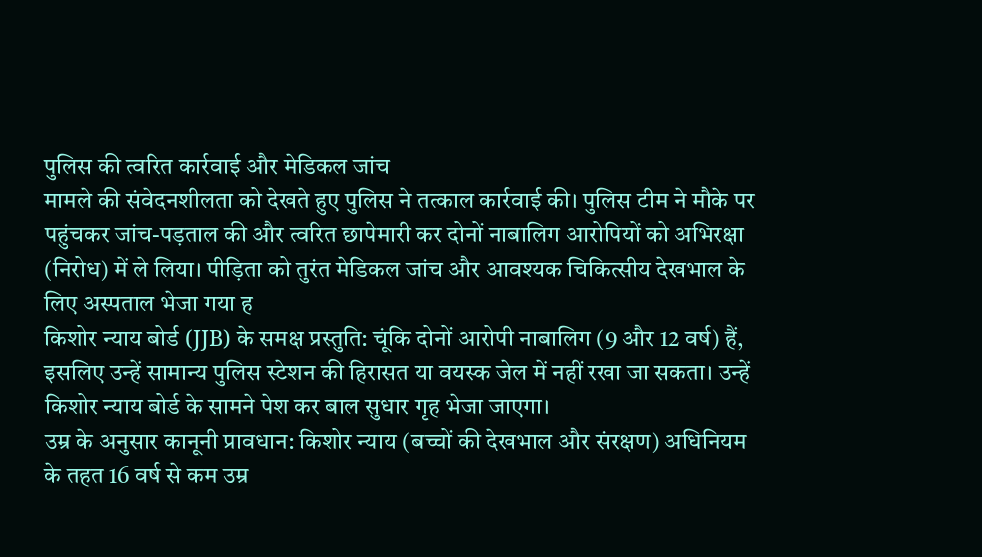पुलिस की त्वरित कार्रवाई और मेडिकल जांच
मामले की संवेदनशीलता को देखते हुए पुलिस ने तत्काल कार्रवाई की। पुलिस टीम ने मौके पर पहुंचकर जांच-पड़ताल की और त्वरित छापेमारी कर दोनों नाबालिग आरोपियों को अभिरक्षा (निरोध) में ले लिया। पीड़िता को तुरंत मेडिकल जांच और आवश्यक चिकित्सीय देखभाल के लिए अस्पताल भेजा गया ह
किशोर न्याय बोर्ड (JJB) के समक्ष प्रस्तुति: चूंकि दोनों आरोपी नाबालिग (9 और 12 वर्ष) हैं, इसलिए उन्हें सामान्य पुलिस स्टेशन की हिरासत या वयस्क जेल में नहीं रखा जा सकता। उन्हें किशोर न्याय बोर्ड के सामने पेश कर बाल सुधार गृह भेजा जाएगा।
उम्र के अनुसार कानूनी प्रावधान: किशोर न्याय (बच्चों की देखभाल और संरक्षण) अधिनियम के तहत 16 वर्ष से कम उम्र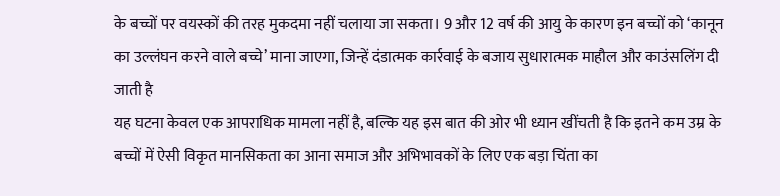के बच्चों पर वयस्कों की तरह मुकदमा नहीं चलाया जा सकता। 9 और 12 वर्ष की आयु के कारण इन बच्चों को ‘कानून का उल्लंघन करने वाले बच्चे’ माना जाएगा, जिन्हें दंडात्मक कार्रवाई के बजाय सुधारात्मक माहौल और काउंसलिंग दी जाती है
यह घटना केवल एक आपराधिक मामला नहीं है, बल्कि यह इस बात की ओर भी ध्यान खींचती है कि इतने कम उम्र के बच्चों में ऐसी विकृत मानसिकता का आना समाज और अभिभावकों के लिए एक बड़ा चिंता का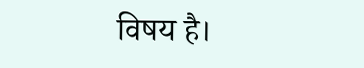विषय है।